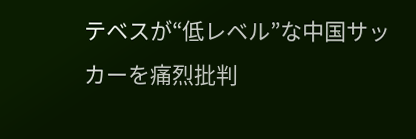テベスが“低レベル”な中国サッカーを痛烈批判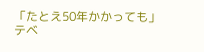「たとえ50年かかっても」
テベ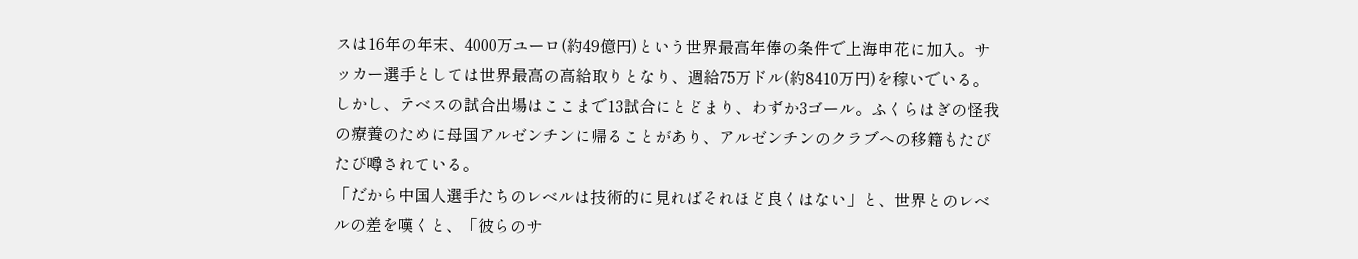スは16年の年末、4000万ユーロ(約49億円)という世界最高年俸の条件で上海申花に加入。サッカー選手としては世界最高の高給取りとなり、週給75万ドル(約8410万円)を稼いでいる。しかし、テベスの試合出場はここまで13試合にとどまり、わずか3ゴール。ふくらはぎの怪我の療養のために母国アルゼンチンに帰ることがあり、アルゼンチンのクラブへの移籍もたびたび噂されている。
「だから中国人選手たちのレベルは技術的に見ればそれほど良くはない」と、世界とのレベルの差を嘆くと、「彼らのサ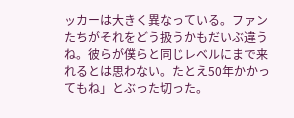ッカーは大きく異なっている。ファンたちがそれをどう扱うかもだいぶ違うね。彼らが僕らと同じレベルにまで来れるとは思わない。たとえ50年かかってもね」とぶった切った。